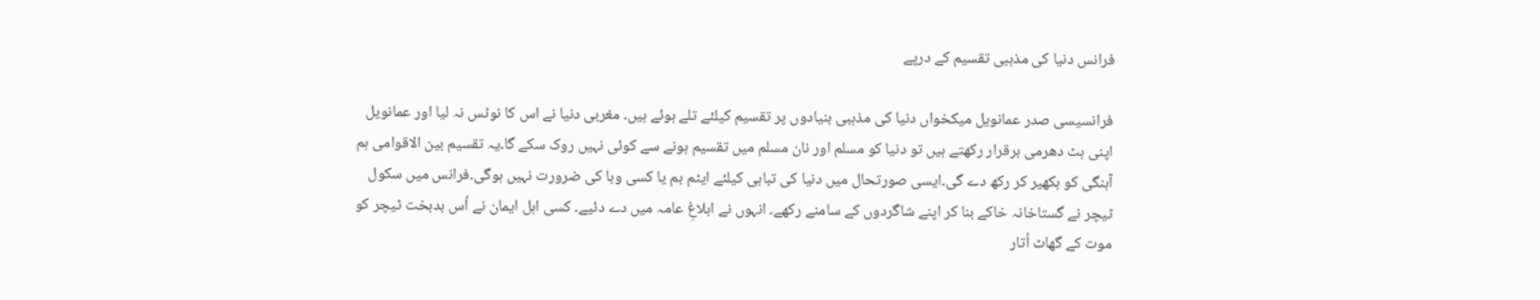فرانس دنیا کی مذہبی تقسیم کے درپے

فرانسیسی صدر عمانویل میکخواں دنیا کی مذہبی بنیادوں پر تقسیم کیلئے تلے ہوئے ہیں۔ مغربی دنیا نے اس کا نوٹس نہ لیا اور عمانویل اپنی ہٹ دھرمی برقرار رکھتے ہیں تو دنیا کو مسلم اور نان مسلم میں تقسیم ہونے سے کوئی نہیں روک سکے گا۔یہ تقسیم بین الاقوامی ہم آہنگی کو بکھیر کر رکھ دے گی۔ایسی صورتحال میں دنیا کی تباہی کیلئے ایٹم بم یا کسی وبا کی ضرورت نہیں ہوگی۔فرانس میں سکول ٹیچر نے گستاخانہ خاکے بنا کر اپنے شاگردوں کے سامنے رکھے۔ انہوں نے ابلاغِ عامہ میں دے دئیے۔ کسی اہل ایمان نے اُس بدبخت ٹیچر کو موت کے گھاٹ اُتار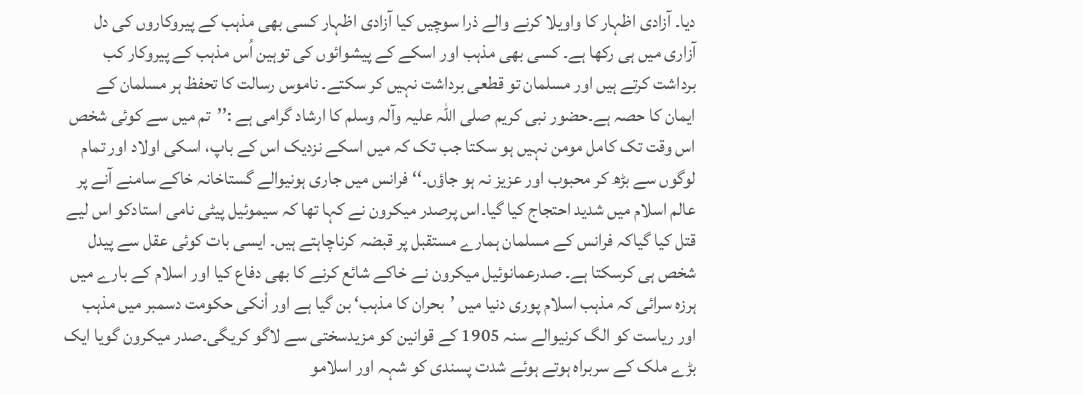دیا۔ آزادی اظہار کا واویلا کرنے والے ذرا سوچیں کیا آزادی اظہار کسی بھی مذہب کے پیروکاروں کی دل آزاری میں ہی رکھا ہے۔ کسی بھی مذہب اور اسکے کے پیشوائوں کی توہین اُس مذہب کے پیروکار کب برداشت کرتے ہیں اور مسلمان تو قطعی برداشت نہیں کر سکتے۔ ناموس رسالت کا تحفظ ہر مسلمان کے ایمان کا حصہ ہے۔حضور نبی کریم صلی اللہ علیہ وآلہ وسلم کا ارشاد گرامی ہے :’’تم میں سے کوئی شخص اس وقت تک کامل مومن نہیں ہو سکتا جب تک کہ میں اسکے نزدیک اس کے باپ، اسکی اولاد اور تمام لوگوں سے بڑھ کر محبوب اور عزیز نہ ہو جاؤں۔‘‘ فرانس میں جاری ہونیوالے گستاخانہ خاکے سامنے آنے پر عالم اسلام میں شدید احتجاج کیا گیا۔اس پرصدر میکرون نے کہا تھا کہ سیموئیل پیٹی نامی استادکو اس لیے قتل کیا گیاکہ فرانس کے مسلمان ہمارے مستقبل پر قبضہ کرناچاہتے ہیں۔ ایسی بات کوئی عقل سے پیدل شخص ہی کرسکتا ہے۔ صدرعمانوئیل میکرون نے خاکے شائع کرنے کا بھی دفاع کیا اور اسلام کے بارے میں ہرزہ سرائی کہ مذہب اسلام پوری دنیا میں ’بحران کا مذہب‘ بن گیا ہے اور اْنکی حکومت دسمبر میں مذہب اور ریاست کو الگ کرنیوالے سنہ 1905 کے قوانین کو مزیدسختی سے لاگو کریگی۔صدر میکرون گویا ایک بڑے ملک کے سربراہ ہوتے ہوئے شدت پسندی کو شہہ اور اسلامو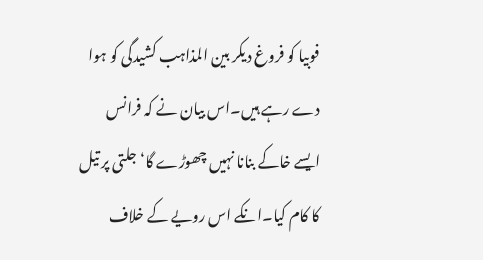فوبیا کو فروغ دیکر بین المذاہب کشیدگی کو ہوا دے رہے ہیں۔اس بیان نے کہ فرانس ایسے خاکے بنانا نہیں چھوڑے گا‘جلتی پر تیل کا کام کیا۔انکے اس رویے کے خلاف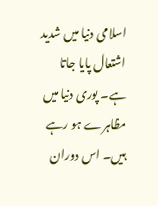اسلامی دنیا میں شدید اشتعال پایا جاتا ہے۔ پوری دنیا میں مظاہرے ہو رہے ہیں۔ اس دوران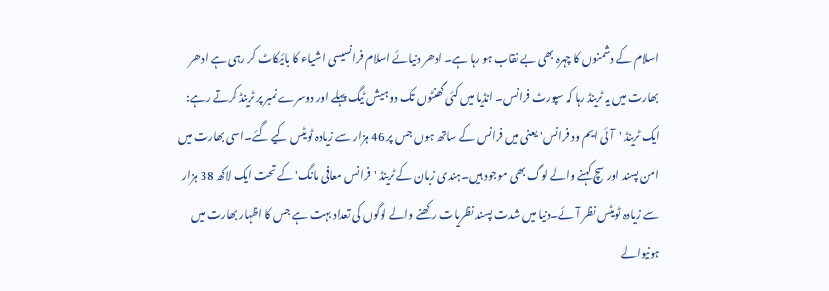اسلام کے دشمنوں کا چہرہ بھی بے نقاب ہو رہا ہے۔ ادھر دنیائے اسلام فرانسیسی اشیاء کا بائیکاٹ کر رہی ہے ادھر بھارت میں یہ ٹرینڈ رہا کہ سپورٹ فرانس۔ انڈیا میں کئی گھنٹوں تک دو ہیش ٹیگ پہلے اور دوسرے نمبر پر ٹرینڈ کرتے رہے: ایک ٹرینڈ 'آئی ایم ود فرانس' یعنی میں فرانس کے ساتھ ہوں جس پر 46 ہزار سے زیادہ ٹویٹس کیے گئے۔اسی بھارت میں امن پسند اور سچ کہنے والے لوگ بھی موجود ہیں۔ہندی زبان کے ٹرینڈ 'فرانس معافی مانگ' کے تحت ایک لاکھ 38 ہزار سے زیادہ ٹویٹس نظر آئے۔دنیا میں شدت پسند نظریات رکھنے والے لوگوں کی تعداد بہت ہے جس کا اظہار بھارت میں ہونیوالے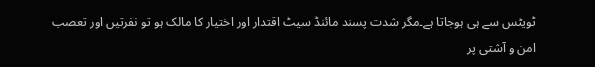ٹویٹس سے ہی ہوجاتا ہے۔مگر شدت پسند مائنڈ سیٹ اقتدار اور اختیار کا مالک ہو تو نفرتیں اور تعصب امن و آشتی پر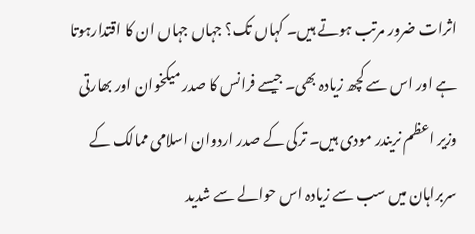اثرات ضرور مرتب ہوتے ہیں۔ کہاں تک؟ جہاں جہاں ان کا اقتدارہوتا ہے اور اس سے کچھ زیادہ بھی۔ جیسے فرانس کا صدر میکخوان اور بھارتی وزیر اعظم نریندر مودی ہیں۔ ترکی کے صدر اردوان اسلامی ممالک کے سربراہان میں سب سے زیادہ اس حوالے سے شدید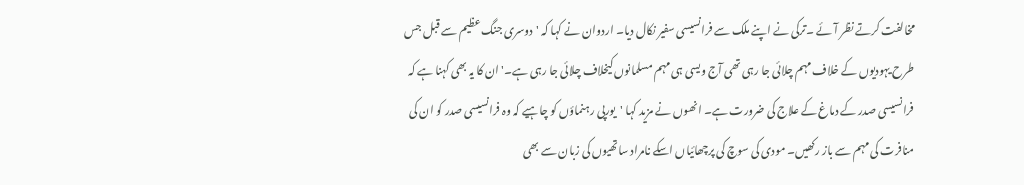مخالفت کرتے نظر آئے ۔ترکی نے اپنے ملک سے فرانسیسی سفیر نکال دیا۔ اردوان نے کہا کہ 'دوسری جنگ عظیم سے قبل جس طرح یہودیوں کے خلاف مہم چلائی جا رہی تھی آج ویسی ہی مہم مسلمانوں کیخلاف چلائی جا رہی ہے۔'ان کا یہ بھی کہنا ہے کہ فرانسیسی صدر کے دماغ کے علاج کی ضرورت ہے۔ انھوں نے مزید کہا 'یورپی رہنماؤں کو چاہیے کہ وہ فرانسیسی صدر کو ان کی منافرت کی مہم سے باز رکھیں۔ مودی کی سوچ کی پرچھائیاں اسکے نامراد ساتھیوں کی زبان سے بھی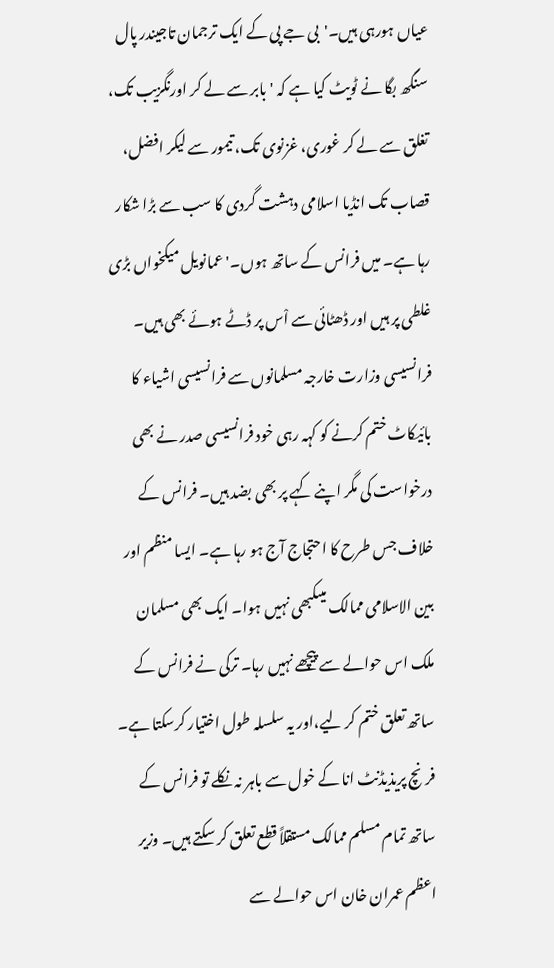عیاں ہورہی ہیں۔'بی جے پی کے ایک ترجمان تاجیندر پال سنگھ بگا نے ٹویٹ کیا ہے کہ 'بابر سے لے کر اورنگزیب تک، تغلق سے لے کر غوری، غزنوی تک، تیمور سے لیکر افضل، قصاب تک انڈیا اسلامی دہشت گردی کا سب سے بڑا شکار رہا ہے۔ میں فرانس کے ساتھ ہوں۔'عمانویل میکخواں بڑی غلطی پر ہیں اور ڈھٹائی سے اْس پر ڈٹے ہوئے بھی ہیں۔ فرانسیسی وزارت خارجہ مسلمانوں سے فرانسیسی اشیاء کا بائیکاٹ ختم کرنے کو کہہ رہی خود فرانسیسی صدر نے بھی درخواست کی مگر اپنے کہے پر بھی بضد ہیں۔ فرانس کے خلاف جس طرح کا احتجاج آج ہو رہا ہے۔ ایسا منظم اور بین الاسلامی ممالک میںکبھی نہیں ہوا۔ ایک بھی مسلمان ملک اس حوالے سے پیچھے نہیں رہا۔ ترکی نے فرانس کے ساتھ تعلق ختم کر لیے،اور یہ سلسلہ طول اختیار کرسکتا ہے۔ فرنچ پریذیڈنٹ انا کے خول سے باہر نہ نکلے تو فرانس کے ساتھ تمام مسلم ممالک مستقلاً قطع تعلق کر سکتے ہیں۔ وزیر اعظم عمران خان اس حوالے سے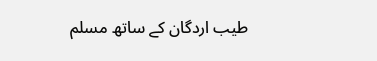طیب اردگان کے ساتھ مسلم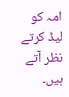امہ کو لیڈ کرتے نظر آتے ہیں۔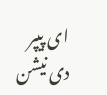ای پیپر دی نیشن